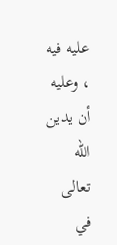عليه فيه ، وعليه أن يدين الله تعالى في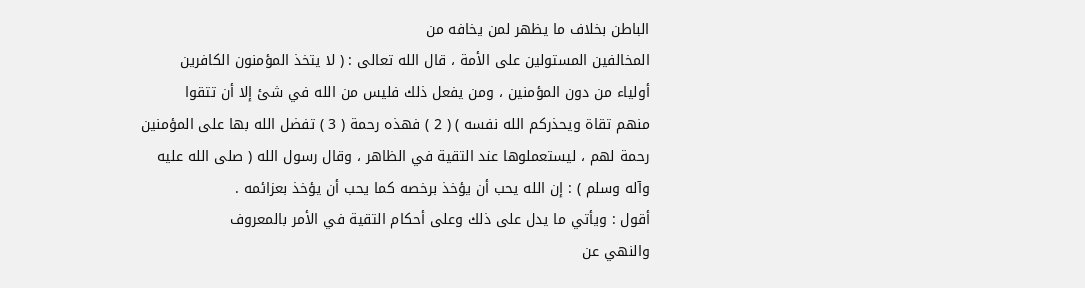الباطن بخلاف ما يظهر لمن يخافه من
المخالفين المستولين على الأمة ، قال الله تعالى : ( لا يتخذ المؤمنون الكافرين
أولياء من دون المؤمنين ، ومن يفعل ذلك فليس من الله في شئ إلا أن تتقوا
منهم تقاة ويحذركم الله نفسه ) ( 2 ) فهذه رحمة ( 3 ) تفضل الله بها على المؤمنين
رحمة لهم ، ليستعملوها عند التقية في الظاهر ، وقال رسول الله ( صلى الله عليه
وآله وسلم ) : إن الله يحب أن يؤخذ برخصه كما يحب أن يؤخذ بعزائمه .
أقول : ويأتي ما يدل على ذلك وعلى أحكام التقية في الأمر بالمعروف
والنهي عن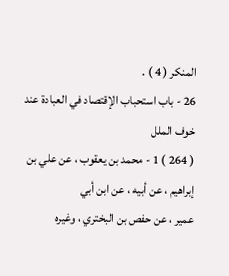المنكر ( 4 ) .
26 - باب استحباب الإقتصاد في العبادة عند خوف الملل
( 264 ) 1 - محمد بن يعقوب ، عن علي بن إبراهيم ، عن أبيه ، عن ابن أبي
عمير ، عن حفص بن البختري ، وغيره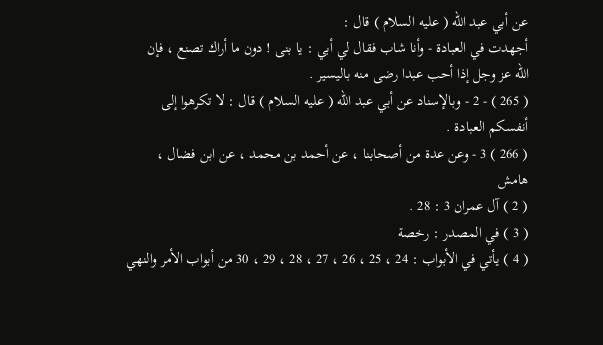عن أبي عبد الله ( عليه السلام ) قال :
أجهدت في العبادة - وأنا شاب فقال لي أبي : يا بنى ! دون ما أراك تصنع ، فإن
الله عز وجل إذا أحب عبدا رضى منه باليسير .
( 265 ) - 2 - وبالإسناد عن أبي عبد الله ( عليه السلام ) قال : لا تكرهوا إلى
أنفسكم العبادة .
( 266 ) 3 - وعن عدة من أصحابنا ، عن أحمد بن محمد ، عن ابن فضال ،
هامش
( 2 ) آل عمران 3 : 28 .
( 3 ) في المصدر : رخصة
( 4 ) يأتي في الأبواب : 24 ، 25 ، 26 ، 27 ، 28 ، 29 ، 30 من أبواب الأمر والنهي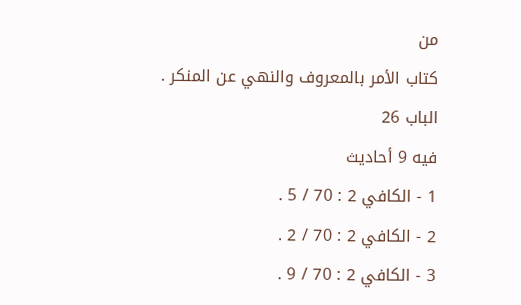من
كتاب الأمر بالمعروف والنهي عن المنكر .
الباب 26
فيه 9 أحاديث
1 - الكافي 2 : 70 / 5 .
2 - الكافي 2 : 70 / 2 .
3 - الكافي 2 : 70 / 9 .